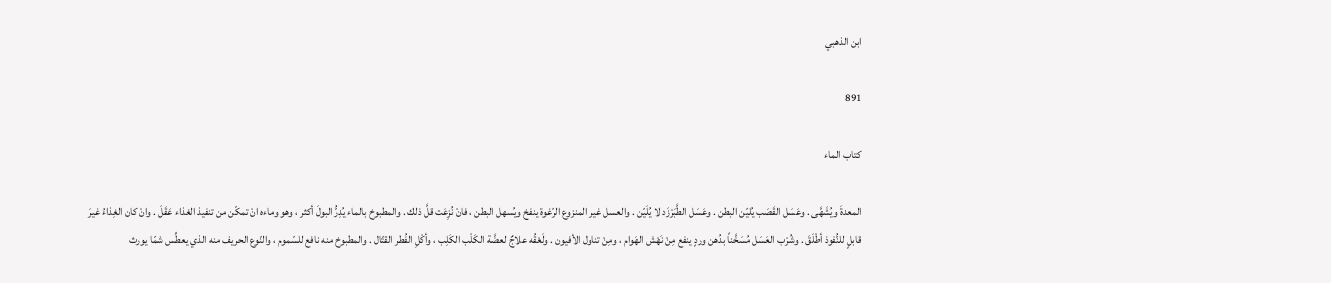ابن الذهبي

891

كتاب الماء

المعدةَ ويُشَهَّى . وعَسَل القَصَب يُليّن البطن . وعَسَل الطَّبَرْزَد لا يُلَيّن . والعسل غير المنزوع الرّغوة ينفخ ويُسهل البطن ، فانْ نُزِعَت قلَّ ذلك . والمطبوخ بالماء يُدِرُّ البولَ أكثر ، وهو وماءه انْ تمكّن من تنفيذ الغذاء عَقَلَ . وانْ كان الغِذاءُ غيرَ قابلٍ للنُّفوذ أطْلَقَ . وشُرْب العَسَل مُسَخَّناً بدُهن وردٍ ينفع مِنْ نَهْش الهَوام ، ومِنْ تناول الأفيون . ولَعْقُه علاجٌ لعضَّة الكَلْب الكَلِب ، وأكْلِ الفُطر القتّال . والمطبوخ منه نافع للسّموم ، والنّوع الحريف منه الذي يعطِّس شمّا يورث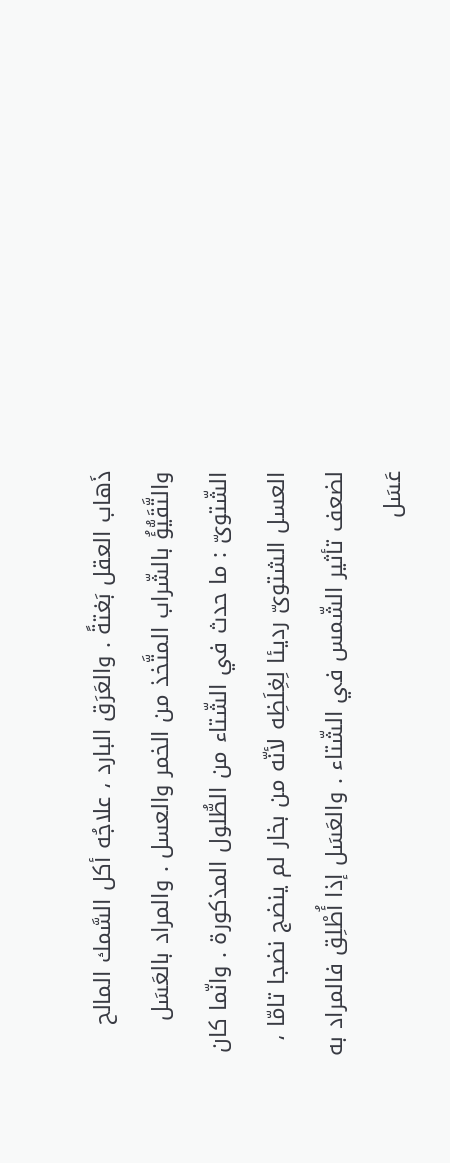ذَهاب العقل بَغتةً . والعَرَق البارد ، علاجُه أكل السَّمك المالح والتَّقَيُّؤُ بالشّراب المتَّخذ من الخمر والعسل . والمراد بالعَسَل الشّتوىّ : ما حدث في الشّتاء من الطُّلول المذكورة . وانّما كان العسل الشتوىّ رديئا لِغِلَظِه لأنّه من بخار لم ينضج نضجا تامّا ، لضعف تأثير الشّمس في الشّتاء . والعَسَل إذا أُطْلِق فالمراد به عَسَل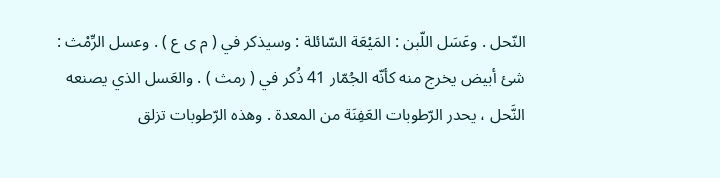النّحل . وعَسَل اللّبن : المَيْعَة السّائلة : وسيذكر في ( م ى ع ) . وعسل الرِّمْث : شئ أبيض يخرج منه كأنّه الجُمّار 41 ذُكر في ( رمث ) . والعَسل الذي يصنعه النَّحل ، يحدر الرّطوبات العَفِنَة من المعدة . وهذه الرّطوبات تزلق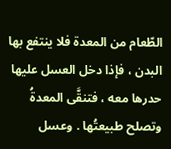الطّعام من المعدة فلا ينتفع بها البدن ، فإذا دخل العسل عليها حدرها معه ، فتنقَّى المعدةُ وتصلح طبيعتُها . وعسل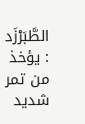الطَّبَرْزَد : يؤخذ من تمر شديد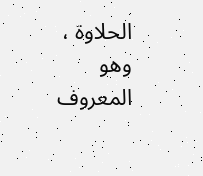الحلاوة ، وهو المعروف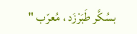بسُكَّر طَبَرْزَد ، مُعرّب "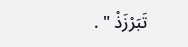تَبَرْزَذْ " .